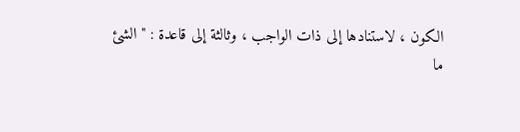الكون ، لاستنادها إلى ذات الواجب ، وثالثة إلى قاعدة : " الشئ
ما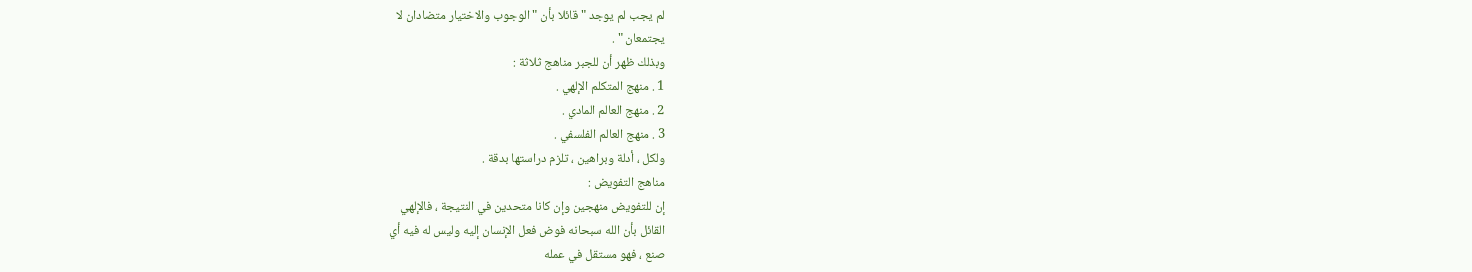لم يجب لم يوجد " قائلا بأن " الوجوب والاختيار متضادان لا
يجتمعان " .
وبذلك ظهر أن للجبر مناهج ثلاثة :
1 . منهج المتكلم الإلهي .
2 . منهج العالم المادي .
3 . منهج العالم الفلسفي .
ولكل ، أدلة وبراهين ، تلزم دراستها بدقة .
مناهج التفويض :
إن للتفويض منهجين وإن كانا متحدين في النتيجة ، فالإلهي
القائل بأن الله سبحانه فوض فعل الإنسان إليه وليس له فيه أي
صنع ، فهو مستقل في عمله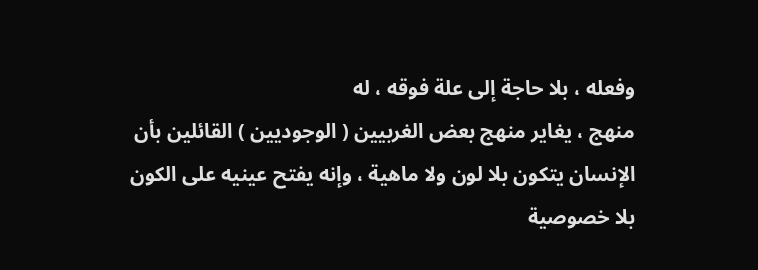وفعله ، بلا حاجة إلى علة فوقه ، له
منهج ، يغاير منهج بعض الغربيين ( الوجوديين ) القائلين بأن
الإنسان يتكون بلا لون ولا ماهية ، وإنه يفتح عينيه على الكون
بلا خصوصية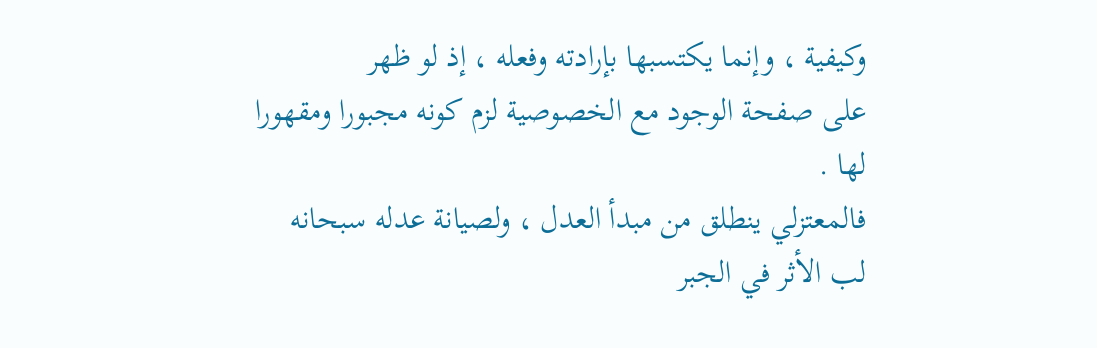وكيفية ، وإنما يكتسبها بإرادته وفعله ، إذ لو ظهر
على صفحة الوجود مع الخصوصية لزم كونه مجبورا ومقهورا
لها .
فالمعتزلي ينطلق من مبدأ العدل ، ولصيانة عدله سبحانه
لب الأثر في الجبر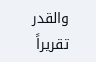والقدر تقريراً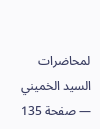لمحاضرات السيد الخميني — صفحة 135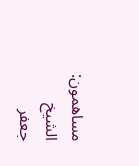مساهمون: الشيخ جعفر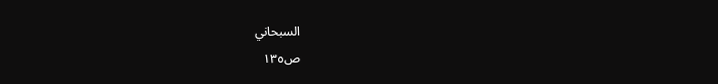السبحاني
ص١٣٥